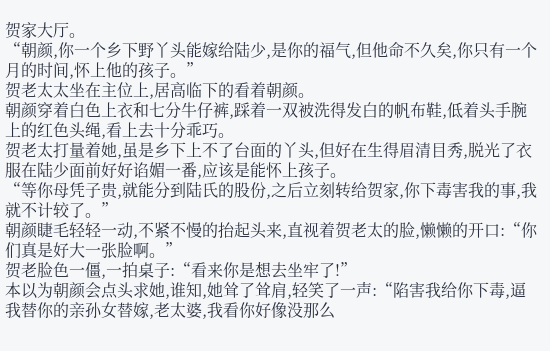贺家大厅。
“朝颜,你一个乡下野丫头能嫁给陆少,是你的福气,但他命不久矣,你只有一个月的时间,怀上他的孩子。”
贺老太太坐在主位上,居高临下的看着朝颜。
朝颜穿着白色上衣和七分牛仔裤,踩着一双被洗得发白的帆布鞋,低着头手腕上的红色头绳,看上去十分乖巧。
贺老太打量着她,虽是乡下上不了台面的丫头,但好在生得眉清目秀,脱光了衣服在陆少面前好好谄媚一番,应该是能怀上孩子。
“等你母凭子贵,就能分到陆氏的股份,之后立刻转给贺家,你下毒害我的事,我就不计较了。”
朝颜睫毛轻轻一动,不紧不慢的抬起头来,直视着贺老太的脸,懒懒的开口:“你们真是好大一张脸啊。”
贺老脸色一僵,一拍桌子:“看来你是想去坐牢了!”
本以为朝颜会点头求她,谁知,她耸了耸肩,轻笑了一声:“陷害我给你下毒,逼我替你的亲孙女替嫁,老太婆,我看你好像没那么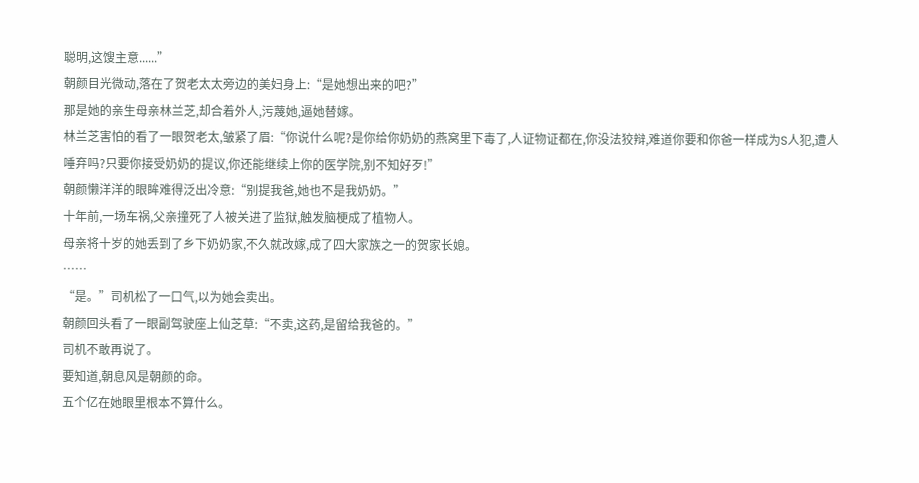聪明,这馊主意......”
朝颜目光微动,落在了贺老太太旁边的美妇身上:“是她想出来的吧?”
那是她的亲生母亲林兰芝,却合着外人,污蔑她,逼她替嫁。
林兰芝害怕的看了一眼贺老太,皱紧了眉:“你说什么呢?是你给你奶奶的燕窝里下毒了,人证物证都在,你没法狡辩,难道你要和你爸一样成为S人犯,遭人唾弃吗?只要你接受奶奶的提议,你还能继续上你的医学院,别不知好歹!”
朝颜懒洋洋的眼眸难得泛出冷意:“别提我爸,她也不是我奶奶。”
十年前,一场车祸,父亲撞死了人被关进了监狱,触发脑梗成了植物人。
母亲将十岁的她丢到了乡下奶奶家,不久就改嫁,成了四大家族之一的贺家长媳。
……
“是。”司机松了一口气,以为她会卖出。
朝颜回头看了一眼副驾驶座上仙芝草:“不卖,这药,是留给我爸的。”
司机不敢再说了。
要知道,朝息风是朝颜的命。
五个亿在她眼里根本不算什么。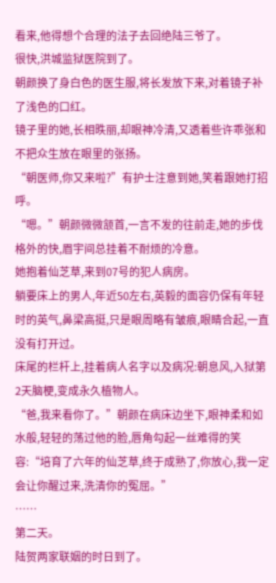看来,他得想个合理的法子去回绝陆三爷了。
很快,洪城监狱医院到了。
朝颜换了身白色的医生服,将长发放下来,对着镜子补了浅色的口红。
镜子里的她,长相昳丽,却眼神冷清,又透着些许乖张和不把众生放在眼里的张扬。
“朝医师,你又来啦?”有护士注意到她,笑着跟她打招呼。
“嗯。”朝颜微微颔首,一言不发的往前走,她的步伐格外的快,眉宇间总挂着不耐烦的冷意。
她抱着仙芝草,来到07号的犯人病房。
躺要床上的男人,年近50左右,英毅的面容仍保有年轻时的英气,鼻梁高挺,只是眼周略有皱痕,眼睛合起,一直没有打开过。
床尾的栏杆上,挂着病人名字以及病况:朝息风,入狱第2天脑梗,变成永久植物人。
“爸,我来看你了。”朝颜在病床边坐下,眼神柔和如水般,轻轻的荡过他的脸,唇角勾起一丝难得的笑容:“培育了六年的仙芝草,终于成熟了,你放心,我一定会让你醒过来,洗清你的冤屈。”
……
第二天。
陆贺两家联姻的时日到了。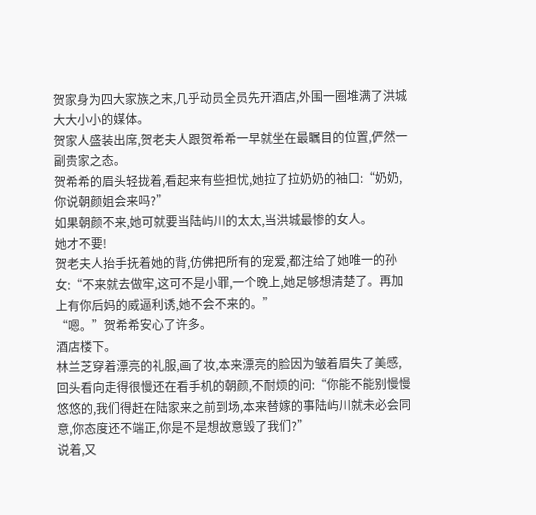贺家身为四大家族之末,几乎动员全员先开酒店,外围一圈堆满了洪城大大小小的媒体。
贺家人盛装出席,贺老夫人跟贺希希一早就坐在最瞩目的位置,俨然一副贵家之态。
贺希希的眉头轻拢着,看起来有些担忧,她拉了拉奶奶的袖口:“奶奶,你说朝颜姐会来吗?”
如果朝颜不来,她可就要当陆屿川的太太,当洪城最惨的女人。
她才不要!
贺老夫人抬手抚着她的背,仿佛把所有的宠爱,都注给了她唯一的孙女:“不来就去做牢,这可不是小罪,一个晚上,她足够想清楚了。再加上有你后妈的威逼利诱,她不会不来的。”
“嗯。”贺希希安心了许多。
酒店楼下。
林兰芝穿着漂亮的礼服,画了妆,本来漂亮的脸因为皱着眉失了美感,回头看向走得很慢还在看手机的朝颜,不耐烦的问:“你能不能别慢慢悠悠的,我们得赶在陆家来之前到场,本来替嫁的事陆屿川就未必会同意,你态度还不端正,你是不是想故意毁了我们?”
说着,又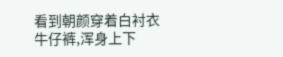看到朝颜穿着白衬衣牛仔裤,浑身上下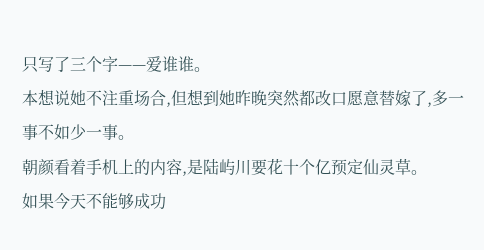只写了三个字——爱谁谁。
本想说她不注重场合,但想到她昨晚突然都改口愿意替嫁了,多一事不如少一事。
朝颜看着手机上的内容,是陆屿川要花十个亿预定仙灵草。
如果今天不能够成功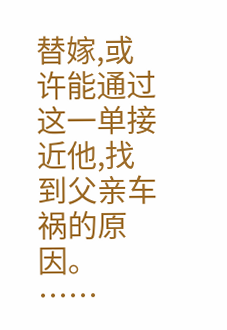替嫁,或许能通过这一单接近他,找到父亲车祸的原因。
……